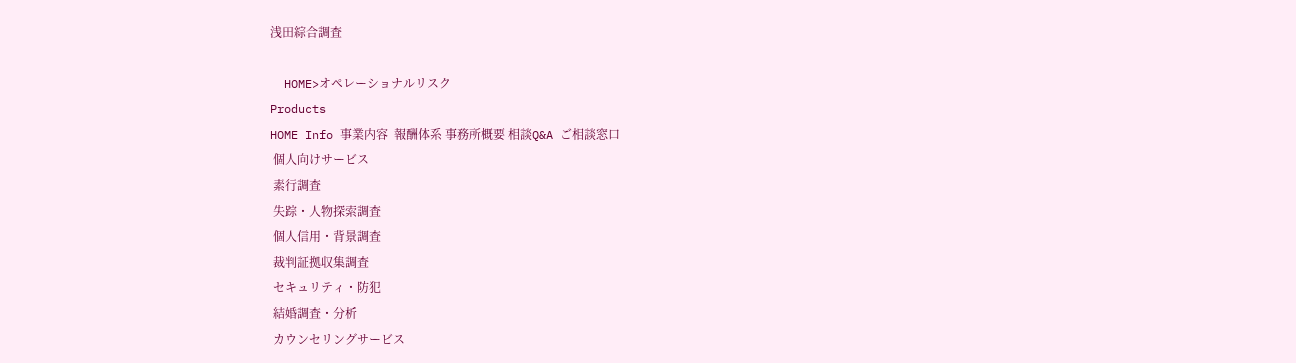浅田綜合調査

  HOME>オペレーショナルリスク
Products
HOME Info 事業内容  報酬体系 事務所概要 相談Q&A ご相談窓口
 個人向けサービス
 素行調査
 失踪・人物探索調査
 個人信用・背景調査
 裁判証拠収集調査
 セキュリティ・防犯
 結婚調査・分析
 カウンセリングサービス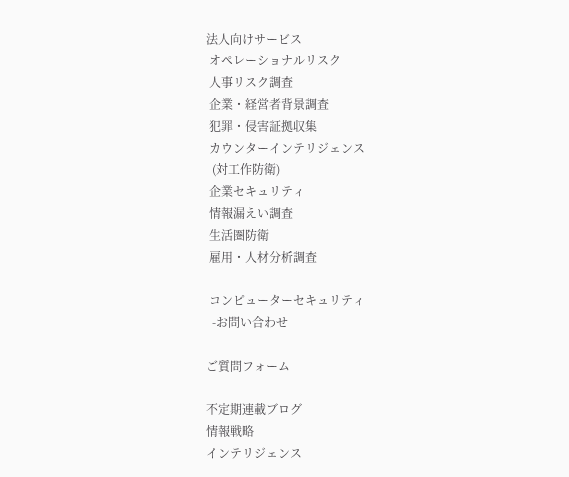法人向けサービス
 オペレーショナルリスク
 人事リスク調査
 企業・経営者背景調査
 犯罪・侵害証拠収集
 カウンターインテリジェンス
  (対工作防衛)
 企業セキュリティ
 情報漏えい調査
 生活圏防衛
 雇用・人材分析調査

 コンピューターセキュリティ
  -お問い合わせ

ご質問フォーム

不定期連載ブログ
情報戦略
インテリジェンス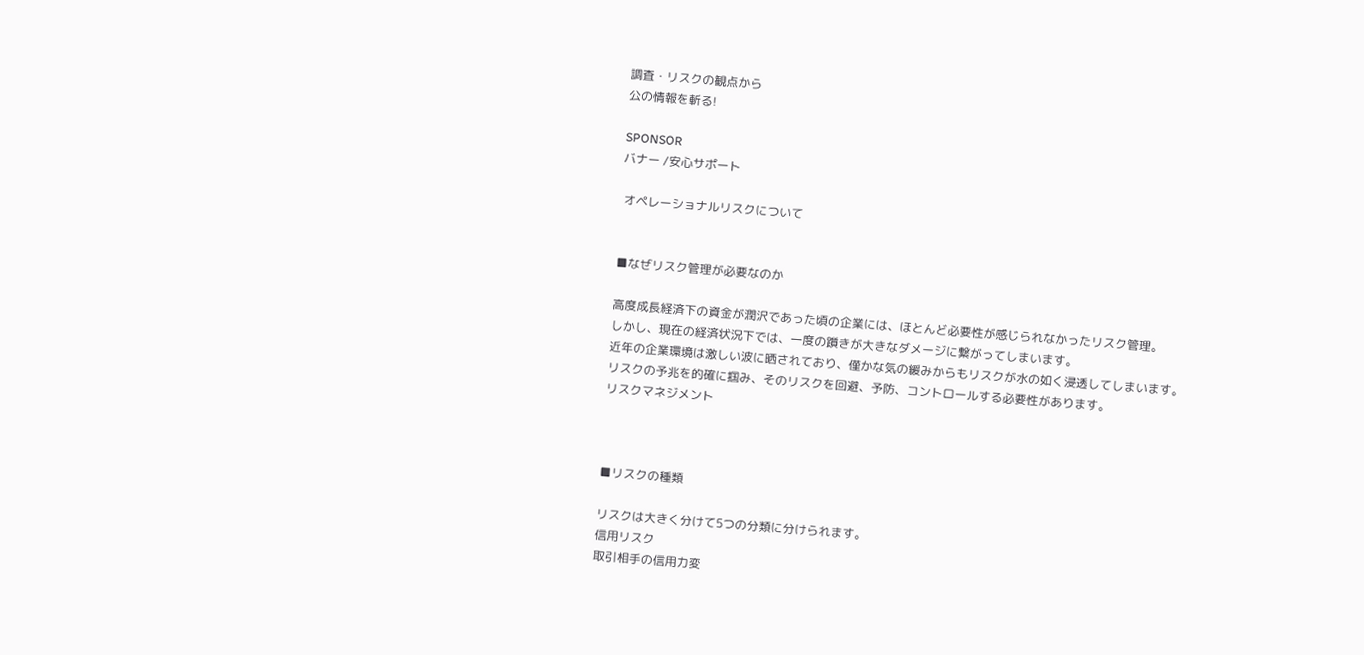調査・リスクの観点から
公の情報を斬る!

SPONSOR
バナー /安心サポート

 オペレーショナルリスクについて


■なぜリスク管理が必要なのか

高度成長経済下の資金が潤沢であった頃の企業には、ほとんど必要性が感じられなかったリスク管理。
しかし、現在の経済状況下では、一度の躓きが大きなダメージに繋がってしまいます。
近年の企業環境は激しい波に晒されており、僅かな気の緩みからもリスクが水の如く浸透してしまいます。
リスクの予兆を的確に掴み、そのリスクを回避、予防、コントロールする必要性があります。
リスクマネジメント



■リスクの種類

リスクは大きく分けて5つの分類に分けられます。
信用リスク
取引相手の信用力変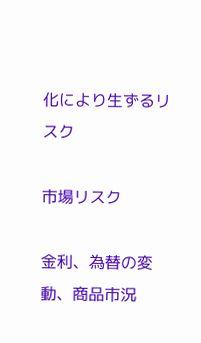化により生ずるリスク

市場リスク

金利、為替の変動、商品市況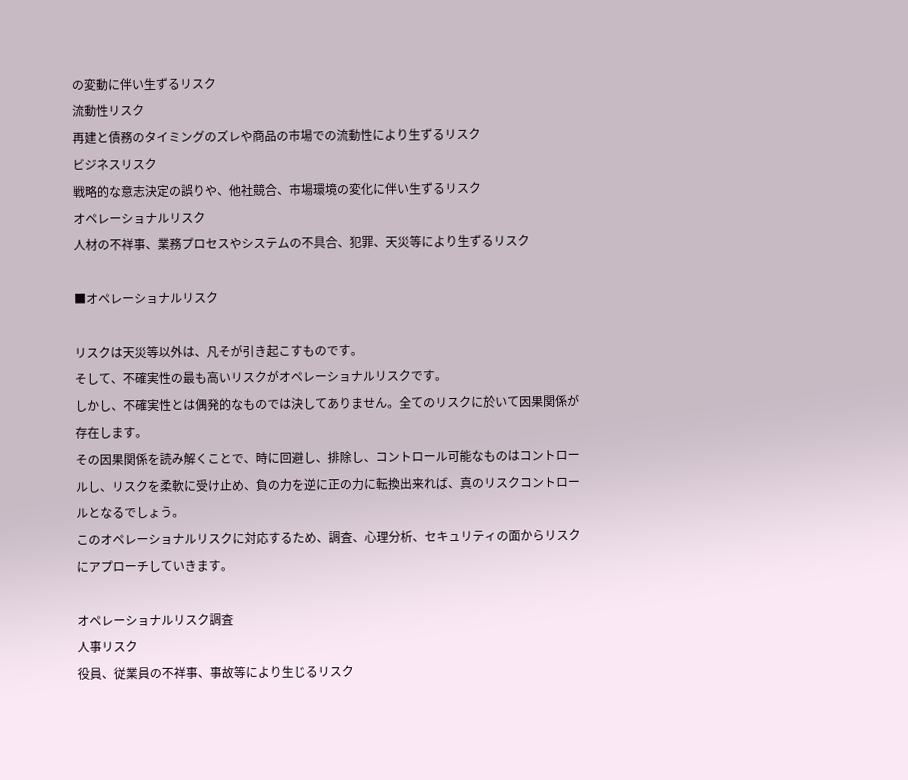の変動に伴い生ずるリスク
流動性リスク
再建と債務のタイミングのズレや商品の市場での流動性により生ずるリスク
ビジネスリスク
戦略的な意志決定の誤りや、他社競合、市場環境の変化に伴い生ずるリスク
オペレーショナルリスク
人材の不祥事、業務プロセスやシステムの不具合、犯罪、天災等により生ずるリスク

■オペレーショナルリスク

リスクは天災等以外は、凡そが引き起こすものです。
そして、不確実性の最も高いリスクがオペレーショナルリスクです。
しかし、不確実性とは偶発的なものでは決してありません。全てのリスクに於いて因果関係が存在します。
その因果関係を読み解くことで、時に回避し、排除し、コントロール可能なものはコントロールし、リスクを柔軟に受け止め、負の力を逆に正の力に転換出来れば、真のリスクコントロールとなるでしょう。
このオペレーショナルリスクに対応するため、調査、心理分析、セキュリティの面からリスクにアプローチしていきます。

オペレーショナルリスク調査
人事リスク
役員、従業員の不祥事、事故等により生じるリスク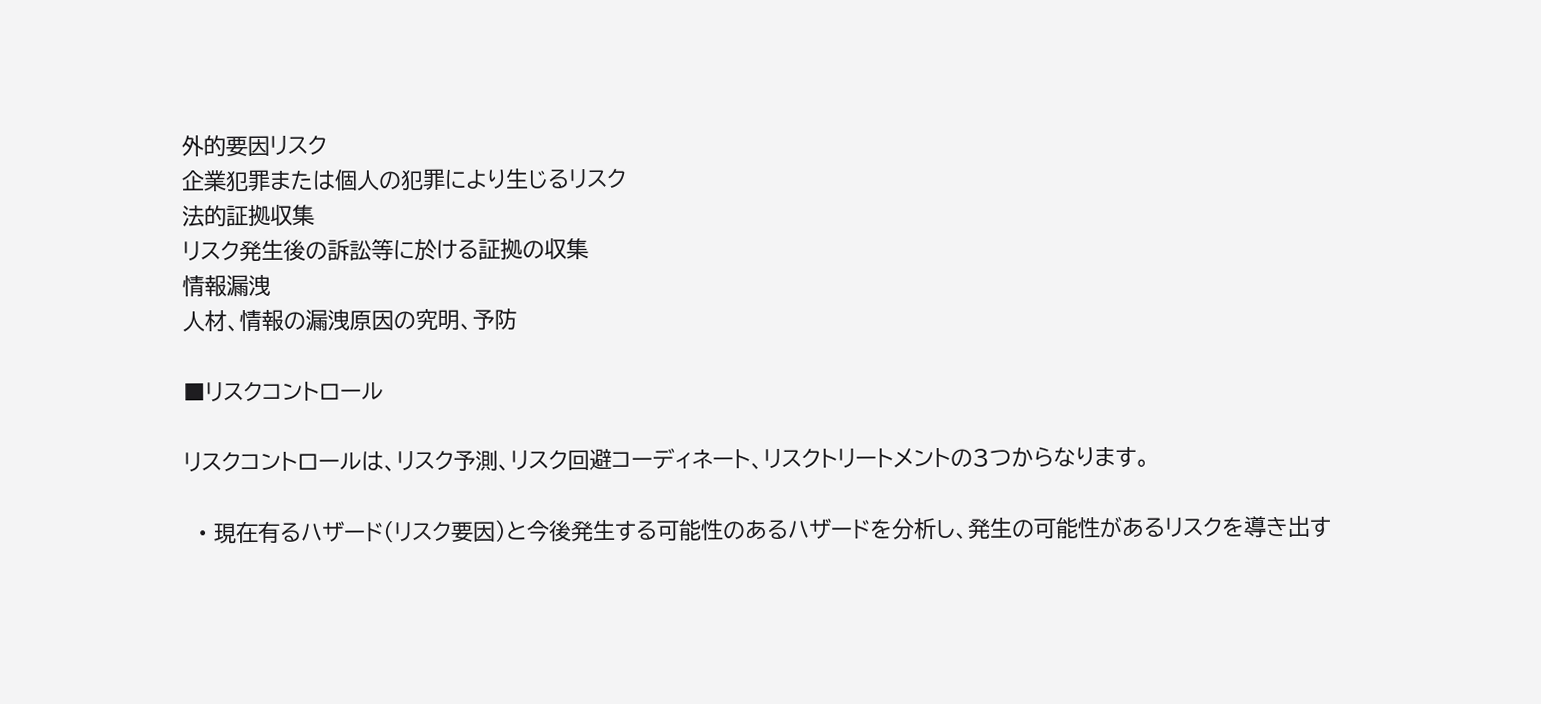外的要因リスク
企業犯罪または個人の犯罪により生じるリスク
法的証拠収集
リスク発生後の訴訟等に於ける証拠の収集
情報漏洩
人材、情報の漏洩原因の究明、予防

■リスクコントロール

リスクコントロールは、リスク予測、リスク回避コーディネート、リスクトリートメントの3つからなります。

  • 現在有るハザード(リスク要因)と今後発生する可能性のあるハザードを分析し、発生の可能性があるリスクを導き出す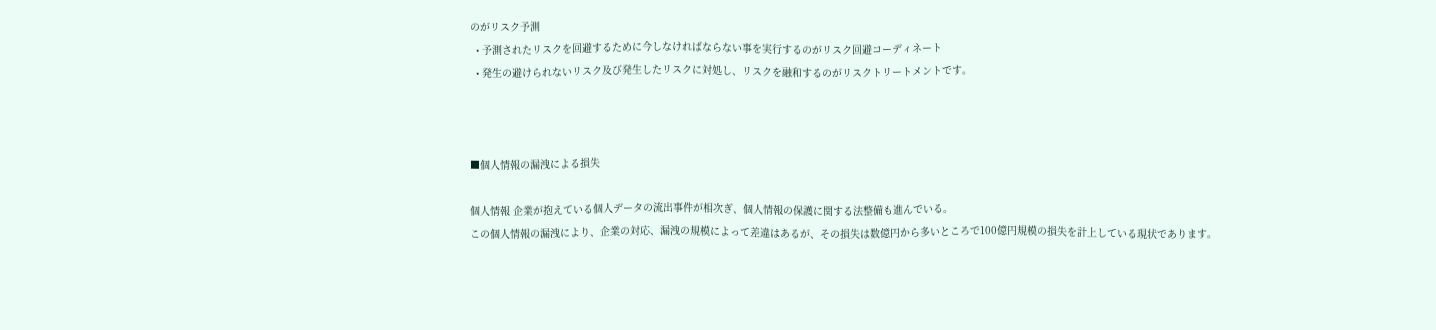のがリスク予測
  • 予測されたリスクを回避するために今しなければならない事を実行するのがリスク回避コーディネート
  • 発生の避けられないリスク及び発生したリスクに対処し、リスクを融和するのがリスクトリートメントです。



■個人情報の漏洩による損失

個人情報 企業が抱えている個人データの流出事件が相次ぎ、個人情報の保護に関する法整備も進んでいる。
この個人情報の漏洩により、企業の対応、漏洩の規模によって差違はあるが、その損失は数億円から多いところで100億円規模の損失を計上している現状であります。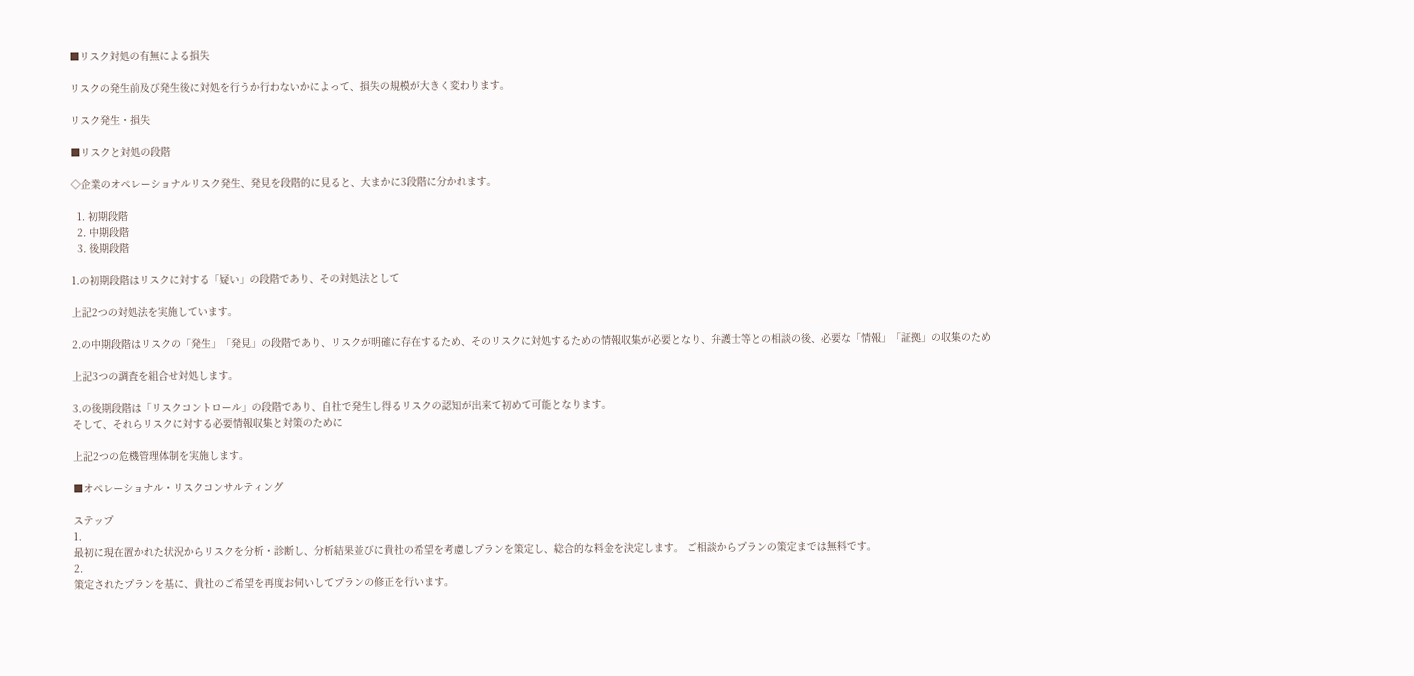■リスク対処の有無による損失

リスクの発生前及び発生後に対処を行うか行わないかによって、損失の規模が大きく変わります。

リスク発生・損失

■リスクと対処の段階

◇企業のオペレーショナルリスク発生、発見を段階的に見ると、大まかに3段階に分かれます。

  1. 初期段階
  2. 中期段階
  3. 後期段階

1.の初期段階はリスクに対する「疑い」の段階であり、その対処法として

上記2つの対処法を実施しています。

2.の中期段階はリスクの「発生」「発見」の段階であり、リスクが明確に存在するため、そのリスクに対処するための情報収集が必要となり、弁護士等との相談の後、必要な「情報」「証拠」の収集のため

上記3つの調査を組合せ対処します。

3.の後期段階は「リスクコントロール」の段階であり、自社で発生し得るリスクの認知が出来て初めて可能となります。
そして、それらリスクに対する必要情報収集と対策のために

上記2つの危機管理体制を実施します。

■オペレーショナル・リスクコンサルティング

ステップ
1.
最初に現在置かれた状況からリスクを分析・診断し、分析結果並びに貴社の希望を考慮しプランを策定し、総合的な料金を決定します。 ご相談からプランの策定までは無料です。
2.
策定されたプランを基に、貴社のご希望を再度お伺いしてプランの修正を行います。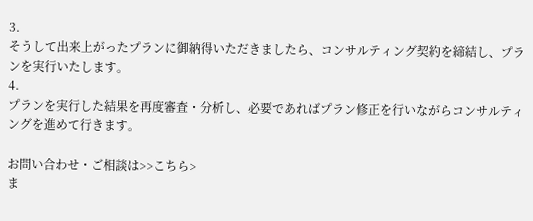3.
そうして出来上がったプランに御納得いただきましたら、コンサルティング契約を締結し、プランを実行いたします。
4.
プランを実行した結果を再度審査・分析し、必要であればプラン修正を行いながらコンサルティングを進めて行きます。

お問い合わせ・ご相談は>>こちら>
ま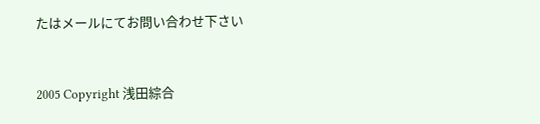たはメールにてお問い合わせ下さい


2005 Copyright 浅田綜合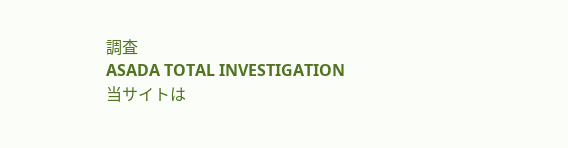調査
ASADA TOTAL INVESTIGATION
当サイトは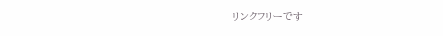リンクフリーです